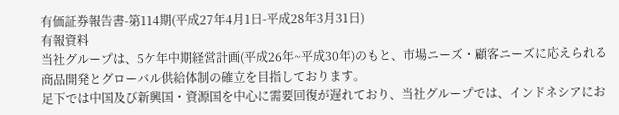有価証券報告書-第114期(平成27年4月1日-平成28年3月31日)
有報資料
当社グループは、5ケ年中期経営計画(平成26年~平成30年)のもと、市場ニーズ・顧客ニーズに応えられる商品開発とグローバル供給体制の確立を目指しております。
足下では中国及び新興国・資源国を中心に需要回復が遅れており、当社グループでは、インドネシアにお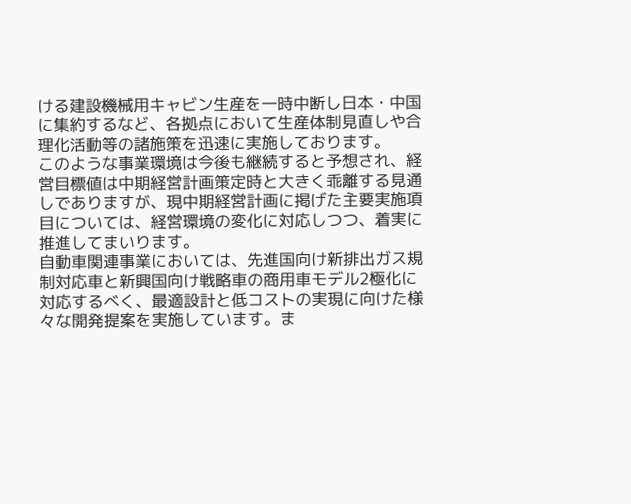ける建設機械用キャビン生産を一時中断し日本・中国に集約するなど、各拠点において生産体制見直しや合理化活動等の諸施策を迅速に実施しております。
このような事業環境は今後も継続すると予想され、経営目標値は中期経営計画策定時と大きく乖離する見通しでありますが、現中期経営計画に掲げた主要実施項目については、経営環境の変化に対応しつつ、着実に推進してまいります。
自動車関連事業においては、先進国向け新排出ガス規制対応車と新興国向け戦略車の商用車モデル2極化に対応するべく、最適設計と低コストの実現に向けた様々な開発提案を実施しています。ま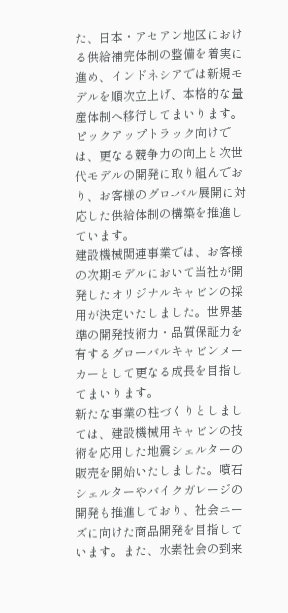た、日本・アセアン地区における供給補完体制の整備を着実に進め、インドネシアでは新規モデルを順次立上げ、本格的な量産体制へ移行してまいります。ピックアップトラック向けでは、更なる競争力の向上と次世代モデルの開発に取り組んでおり、お客様のグロ-バル展開に対応した供給体制の構築を推進しています。
建設機械関連事業では、お客様の次期モデルにおいて当社が開発したオリジナルキャビンの採用が決定いたしました。世界基準の開発技術力・品質保証力を有するグローバルキャビンメーカーとして更なる成長を目指してまいります。
新たな事業の柱づくりとしましては、建設機械用キャビンの技術を応用した地震シェルターの販売を開始いたしました。噴石シェルターやバイクガレージの開発も推進しており、社会ニーズに向けた商品開発を目指しています。また、水素社会の到来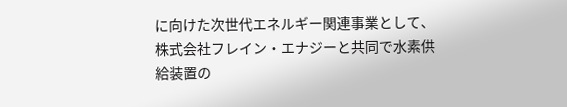に向けた次世代エネルギー関連事業として、株式会社フレイン・エナジーと共同で水素供給装置の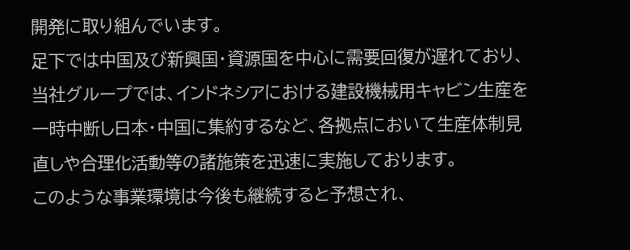開発に取り組んでいます。
足下では中国及び新興国・資源国を中心に需要回復が遅れており、当社グループでは、インドネシアにおける建設機械用キャビン生産を一時中断し日本・中国に集約するなど、各拠点において生産体制見直しや合理化活動等の諸施策を迅速に実施しております。
このような事業環境は今後も継続すると予想され、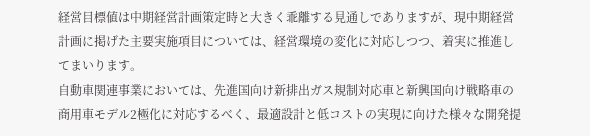経営目標値は中期経営計画策定時と大きく乖離する見通しでありますが、現中期経営計画に掲げた主要実施項目については、経営環境の変化に対応しつつ、着実に推進してまいります。
自動車関連事業においては、先進国向け新排出ガス規制対応車と新興国向け戦略車の商用車モデル2極化に対応するべく、最適設計と低コストの実現に向けた様々な開発提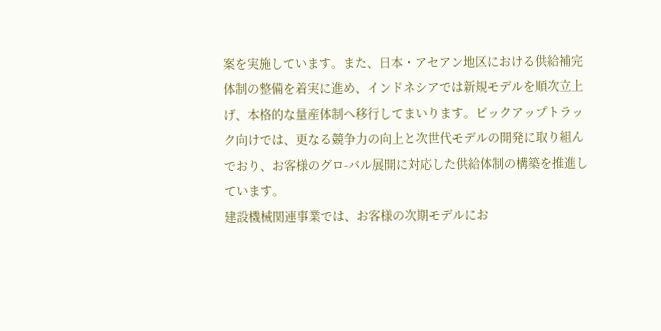案を実施しています。また、日本・アセアン地区における供給補完体制の整備を着実に進め、インドネシアでは新規モデルを順次立上げ、本格的な量産体制へ移行してまいります。ピックアップトラック向けでは、更なる競争力の向上と次世代モデルの開発に取り組んでおり、お客様のグロ-バル展開に対応した供給体制の構築を推進しています。
建設機械関連事業では、お客様の次期モデルにお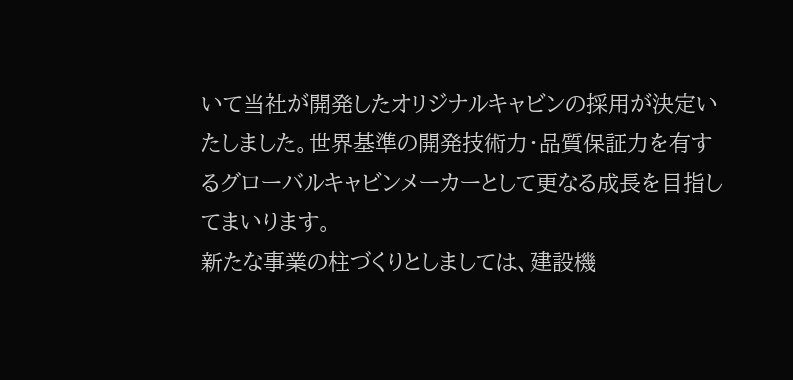いて当社が開発したオリジナルキャビンの採用が決定いたしました。世界基準の開発技術力・品質保証力を有するグローバルキャビンメーカーとして更なる成長を目指してまいります。
新たな事業の柱づくりとしましては、建設機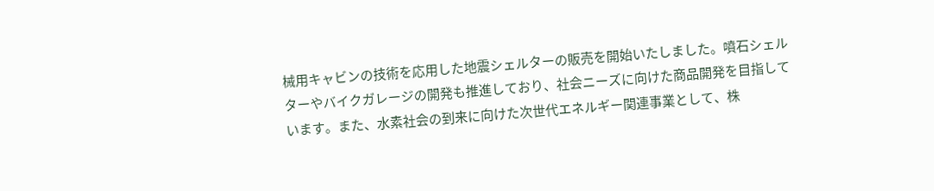械用キャビンの技術を応用した地震シェルターの販売を開始いたしました。噴石シェルターやバイクガレージの開発も推進しており、社会ニーズに向けた商品開発を目指しています。また、水素社会の到来に向けた次世代エネルギー関連事業として、株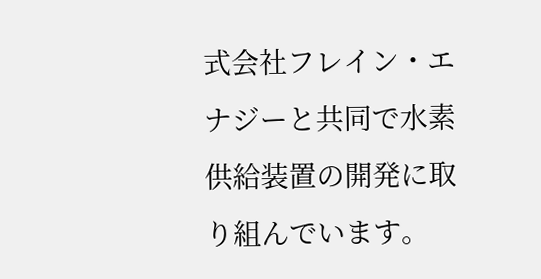式会社フレイン・エナジーと共同で水素供給装置の開発に取り組んでいます。